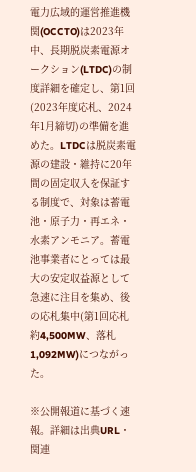電力広域的運営推進機関(OCCTO)は2023年中、長期脱炭素電源オークション(LTDC)の制度詳細を確定し、第1回(2023年度応札、2024年1月締切)の準備を進めた。LTDCは脱炭素電源の建設・維持に20年間の固定収入を保証する制度で、対象は蓄電池・原子力・再エネ・水素アンモニア。蓄電池事業者にとっては最大の安定収益源として急速に注目を集め、後の応札集中(第1回応札約4,500MW、落札1,092MW)につながった。

※公開報道に基づく速報。詳細は出典URL・関連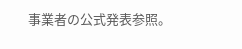事業者の公式発表参照。